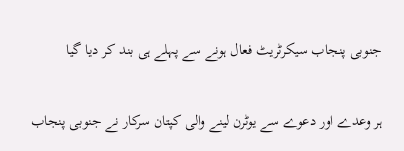جنوبی پنجاب سیکرٹریٹ فعال ہونے سے پہلے ہی بند کر دیا گیا

ہر وعدے اور دعوے سے یوٹرن لینے والی کپتان سرکار نے جنوبی پنجاب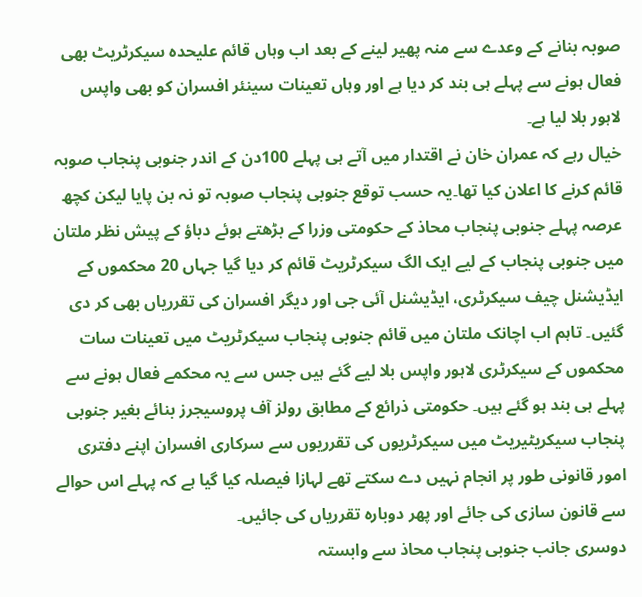صوبہ بنانے کے وعدے سے منہ پھیر لینے کے بعد اب وہاں قائم علیحدہ سیکرٹریٹ بھی فعال ہونے سے پہلے ہی بند کر دیا ہے اور وہاں تعینات سینئر افسران کو بھی واپس لاہور بلا لیا ہے۔
خیال رہے کہ عمران خان نے اقتدار میں آتے ہی پہلے 100دن کے اندر جنوبی پنجاب صوبہ قائم کرنے کا اعلان کیا تھا۔یہ حسب توقع جنوبی پنجاب صوبہ تو نہ بن پایا لیکن کچھ عرصہ پہلے جنوبی پنجاب محاذ کے حکومتی وزرا کے بڑھتے ہوئے دباؤ کے پیش نظر ملتان میں جنوبی پنجاب کے لیے ایک الگ سیکرٹریٹ قائم کر دیا گیا جہاں 20 محکموں کے ایڈیشنل چیف سیکرٹری، ایڈیشنل آئی جی اور دیگر افسران کی تقرریاں بھی کر دی گئیں۔ تاہم اب اچانک ملتان میں قائم جنوبی پنجاب سیکرٹریٹ میں تعینات سات محکموں کے سیکرٹری لاہور واپس بلا لیے گئے ہیں جس سے یہ محکمے فعال ہونے سے پہلے ہی بند ہو گئے ہیں۔ حکومتی ذرائع کے مطابق رولز آف پروسیجرز بنائے بغیر جنوبی پنجاب سیکریٹیریٹ میں سیکرٹریوں کی تقرریوں سے سرکاری افسران اپنے دفتری امور قانونی طور پر انجام نہیں دے سکتے تھے لہازا فیصلہ کیا گیا ہے کہ پہلے اس حوالے سے قانون سازی کی جائے اور پھر دوبارہ تقرریاں کی جائیں۔
دوسری جانب جنوبی پنجاب محاذ سے وابستہ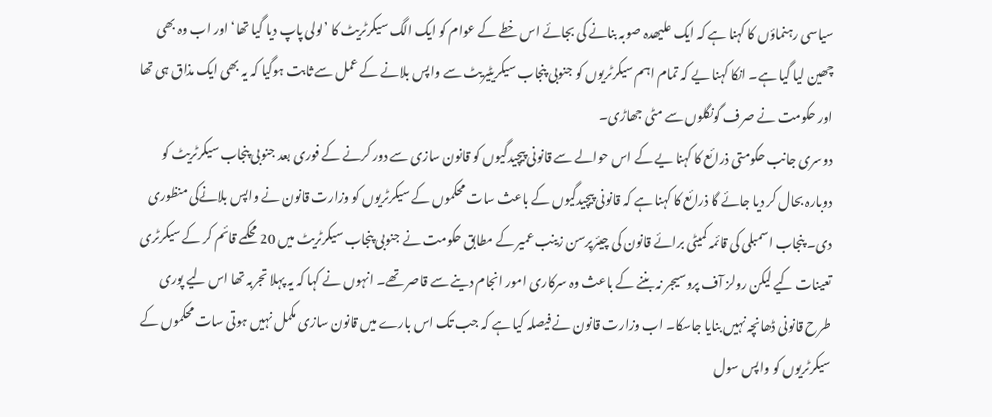سیاسی رہنماؤں کا کہنا ہے کہ ایک علیھدہ صوبہ بنانے کی بجائے اس خطے کے عوام کو ایک الگ سیکرٹریٹ کا ’لولی پاپ دیا گیا تھا‘ اور اب وہ بھی چھین لیا گیا ہے۔ انکا کہنا یے کہ تمام اہم سیکرٹریوں کو جنوبی پنجاب سیکریٹیریٹ سے واپس بلانے کے عمل سے ثابت ہوگیا کہ یہ بھی ایک مذاق ہی تھا اور حکومت نے صرف گونگلوں سے مٹی جھاڑی۔
دوسری جانب حکومتی ذرائع کا کہنا یے کے اس حوالے سے قانونی پیچیدگیوں کو قانون سازی سے دور کرنے کے فوری بعد جنوبی پنجاب سیکرٹریٹ کو دوبارہ بحال کر دیا جائے گا ذرائع کا کہنا ہے کہ قانونی پیچیدگیوں کے باعث سات محکموں کے سیکرٹریوں کو وزارت قانون نے واپس بلانےکی منظوری دی۔ پنجاب اسمبلی کی قائمہ کمیٹی برائے قانون کی چیئرپرسن زینب عمیر کے مطابق حکومت نے جنوبی پنجاب سیکرٹریٹ میں 20 محکمے قائم کر کے سیکرٹری تعینات کیے لیکن رولز آف پروسیجر نہ بننے کے باعث وہ سرکاری امور انجام دینے سے قاصر تھے۔ انہوں نے کہا کہ یہ پہلا تجربہ تھا اس لیے پوری طرح قانونی ڈھانچہ نہیں بنایا جاسکا۔ اب وزارت قانون نے فیصلہ کیا ہے کہ جب تک اس بارے میں قانون سازی مکمل نہیں ہوتی سات محکموں کے سیکرٹریوں کو واپس سول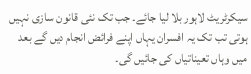سیکرٹریٹ لاہور بلا لیا جائے۔ جب تک نئی قانون سازی نہیں ہوتی تب تک یہ افسران یہاں اپنے فرائض انجام دیں گے بعد میں وہاں تعیناتیاں کی جائیں گی۔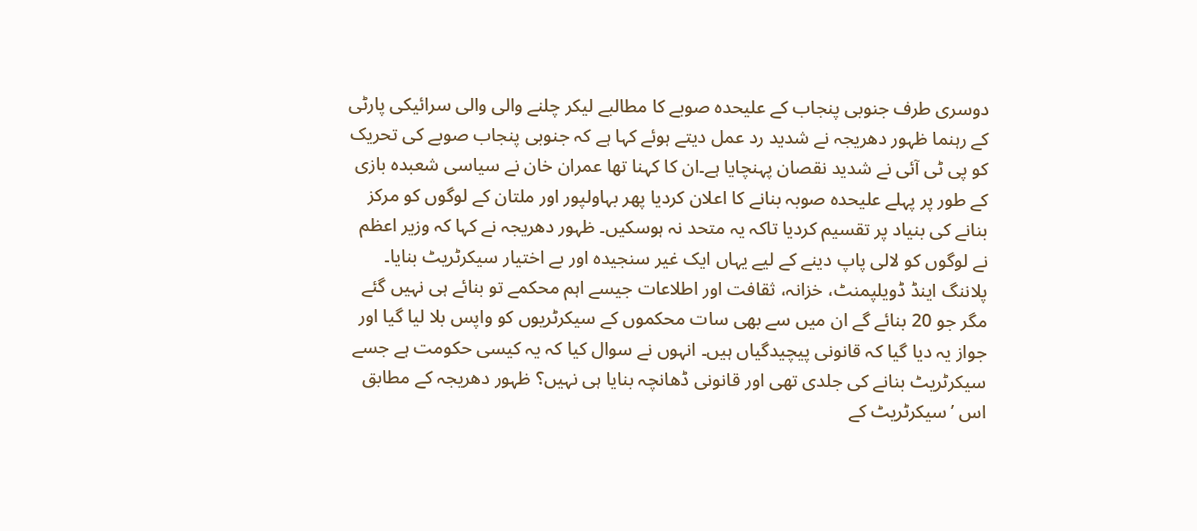دوسری طرف جنوبی پنجاب کے علیحدہ صوبے کا مطالبے لیکر چلنے والی والی سرائیکی پارٹی کے رہنما ظہور دھریجہ نے شدید رد عمل دیتے ہوئے کہا ہے کہ جنوبی پنجاب صوبے کی تحریک کو پی ٹی آئی نے شدید نقصان پہنچایا ہے۔ان کا کہنا تھا عمران خان نے سیاسی شعبدہ بازی کے طور پر پہلے علیحدہ صوبہ بنانے کا اعلان کردیا پھر بہاولپور اور ملتان کے لوگوں کو مرکز بنانے کی بنیاد پر تقسیم کردیا تاکہ یہ متحد نہ ہوسکیں۔ ظہور دھریجہ نے کہا کہ وزیر اعظم نے لوگوں کو لالی پاپ دینے کے لیے یہاں ایک غیر سنجیدہ اور بے اختیار سیکرٹریٹ بنایا۔ پلاننگ اینڈ ڈویلپمنٹ، خزانہ، ثقافت اور اطلاعات جیسے اہم محکمے تو بنائے ہی نہیں گئے مگر جو 20 بنائے گے ان میں سے بھی سات محکموں کے سیکرٹریوں کو واپس بلا لیا گیا اور جواز یہ دیا گیا کہ قانونی پیچیدگیاں ہیں۔ انہوں نے سوال کیا کہ یہ کیسی حکومت ہے جسے سیکرٹریٹ بنانے کی جلدی تھی اور قانونی ڈھانچہ بنایا ہی نہیں؟ ظہور دھریجہ کے مطابق اس ’سیکرٹریٹ کے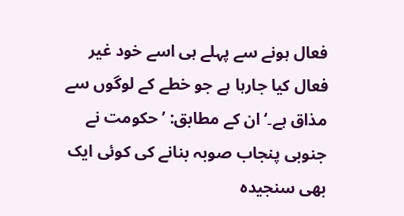فعال ہونے سے پہلے ہی اسے خود غیر فعال کیا جارہا ہے جو خطے کے لوگوں سے مذاق ہے۔‘ ان کے مطابق: ’حکومت نے جنوبی پنجاب صوبہ بنانے کی کوئی ایک بھی سنجیدہ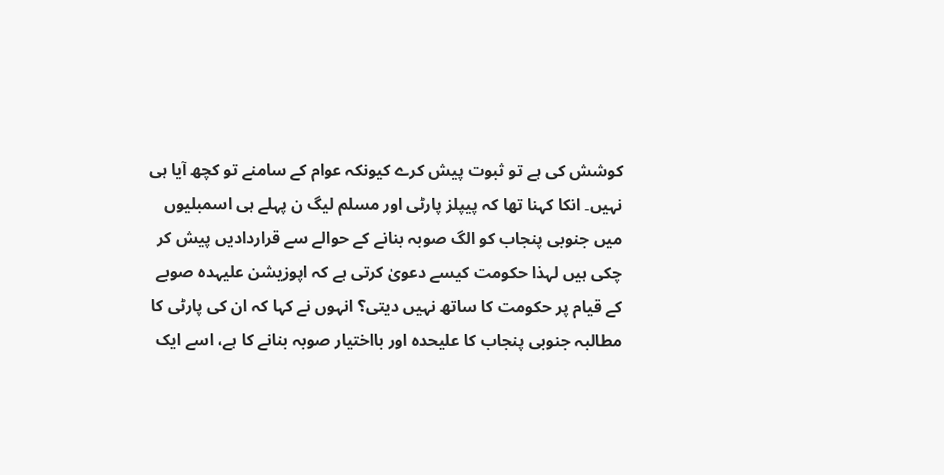کوشش کی ہے تو ثبوت پیش کرے کیونکہ عوام کے سامنے تو کچھ آیا ہی نہیں۔ انکا کہنا تھا کہ پیپلز پارٹی اور مسلم لیگ ن پہلے ہی اسمبلیوں میں جنوبی پنجاب کو الگ صوبہ بنانے کے حوالے سے قراردادیں پیش کر چکی ہیں لہذا حکومت کیسے دعویٰ کرتی ہے کہ اپوزیشن علیہدہ صوبے کے قیام پر حکومت کا ساتھ نہیں دیتی؟ انہوں نے کہا کہ ان کی پارٹی کا مطالبہ جنوبی پنجاب کا علیحدہ اور بااختیار صوبہ بنانے کا ہے، اسے ایک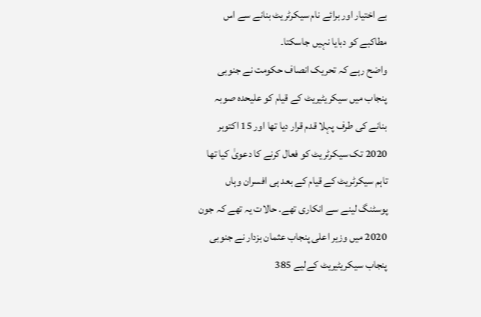بے اختیار اور برائے نام سیکرٹریٹ بنانے سے اس مطاکبے کو دبایا نہیں جاسکتا۔
واضح رہے کہ تحریک انصاف حکومت نے جنوبی پنجاب میں سیکریٹیریٹ کے قیام کو علیحدہ صوبہ بنانے کی طرف پہلا قدم قرار دیا تھا اور 15 اکتوبر 2020 تک سیکرٹریٹ کو فعال کرنے کا دعویٰ کیا تھا تاہم سیکرٹریٹ کے قیام کے بعد ہی افسران وہاں پوسٹنگ لینے سے انکاری تھے. حالات یہ تھے کہ جون 2020 میں وزیر اعلی پنجاب عثمان بزدار نے جنوبی پنجاب سیکریٹیریٹ کےلیے 385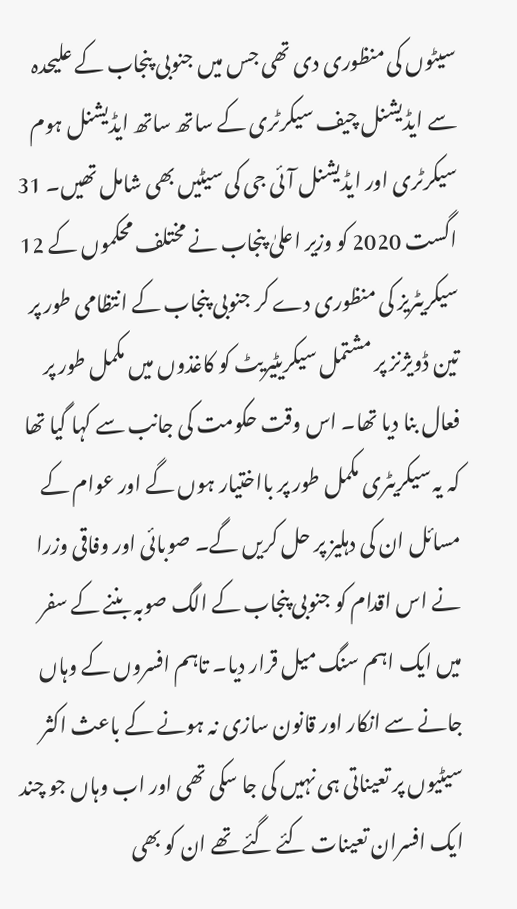سیٹوں کی منظوری دی تھی جس میں جنوبی پنجاب کے علیحدہ سے ایڈیشنل چیف سیکرٹری کے ساتھ ساتھ ایڈیشنل ہوم سیکرٹری اور ایڈیشنل آئی جی کی سیٹیں بھی شامل تھیں۔ 31 اگست 2020 کو وزیر اعلیٰ پنجاب نے مختلف محکموں کے 12 سیکریٹریز کی منظوری دے کر جنوبی پنجاب کے انتظامی طور پر تین ڈویژنز پر مشتمل سیکریٹیریٹ کو کاغذوں میں مکمل طور پر فعال بنا دیا تھا۔ اس وقت حکومت کی جانب سے کہا گیا تھا کہ یہ سیکریٹری مکمل طور پر بااختیار ہوں گے اور عوام کے مسائل ان کی دہلیز پر حل کریں گے۔ صوبائی اور وفاقی وزرا نے اس اقدام کو جنوبی پنجاب کے الگ صوبہ بننے کے سفر میں ایک اہم سنگ میل قرار دیا۔ تاہم افسروں کے وہاں جانے سے انکار اور قانون سازی نہ ہونے کے باعث اکثر سیٹیوں پر تعیناتی ہی نہیں کی جا سکی تھی اور اب وہاں جو چند ایک افسران تعینات کئے گئے تھے ان کو بھی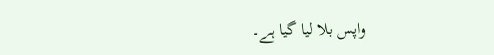واپس بلا لیا گیا ہے۔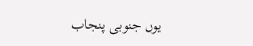یوں جنوبی پنجاب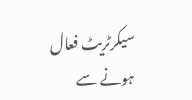سیکرٹریٹ فعال ہونے سے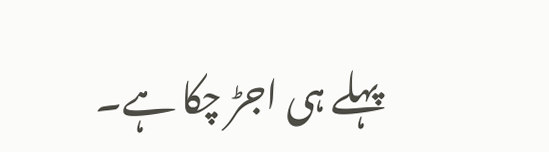پہلے ہی اجڑ چکا ہے۔